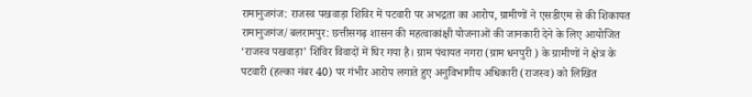रामानुजगंज: राजस्व पखवाड़ा शिविर में पटवारी पर अभद्रता का आरोप, ग्रामीणों ने एसडीएम से की शिकायत
रामानुजगंज/बलरामपुर: छत्तीसगढ़ शासन की महत्वाकांक्षी योजनाओं की जानकारी देने के लिए आयोजित ‘राजस्व पखवाड़ा’ शिविर विवादों में घिर गया है। ग्राम पंचायत नगरा (ग्राम धनपुरी ) के ग्रामीणों ने क्षेत्र के पटवारी (हल्का नंबर 40) पर गंभीर आरोप लगाते हुए अनुविभागीय अधिकारी (राजस्व) को लिखित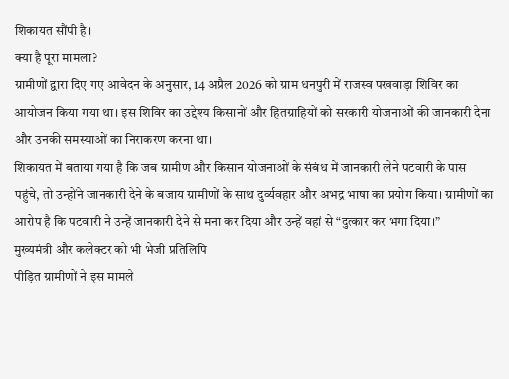शिकायत सौंपी है।
क्या है पूरा मामला?
ग्रामीणों द्वारा दिए गए आवेदन के अनुसार, 14 अप्रैल 2026 को ग्राम धनपुरी में राजस्व पखवाड़ा शिविर का आयोजन किया गया था। इस शिविर का उद्देश्य किसानों और हितग्राहियों को सरकारी योजनाओं की जानकारी देना और उनकी समस्याओं का निराकरण करना था।
शिकायत में बताया गया है कि जब ग्रामीण और किसान योजनाओं के संबंध में जानकारी लेने पटवारी के पास पहुंचे, तो उन्होंने जानकारी देने के बजाय ग्रामीणों के साथ दुर्व्यवहार और अभद्र भाषा का प्रयोग किया। ग्रामीणों का आरोप है कि पटवारी ने उन्हें जानकारी देने से मना कर दिया और उन्हें वहां से “दुत्कार कर भगा दिया।”
मुख्यमंत्री और कलेक्टर को भी भेजी प्रतिलिपि
पीड़ित ग्रामीणों ने इस मामले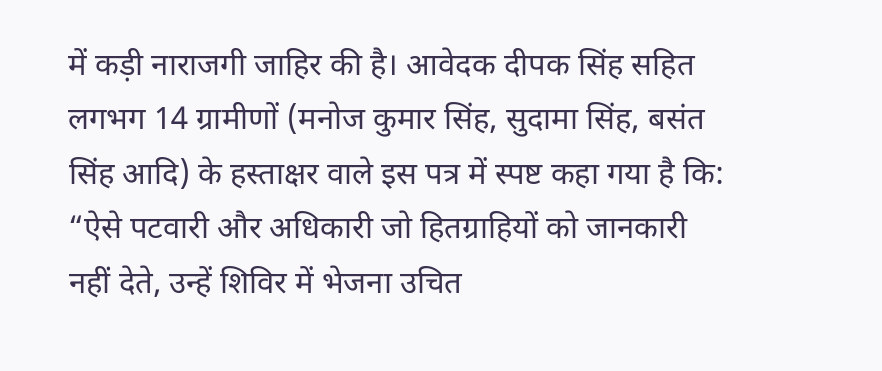में कड़ी नाराजगी जाहिर की है। आवेदक दीपक सिंह सहित लगभग 14 ग्रामीणों (मनोज कुमार सिंह, सुदामा सिंह, बसंत सिंह आदि) के हस्ताक्षर वाले इस पत्र में स्पष्ट कहा गया है कि:
“ऐसे पटवारी और अधिकारी जो हितग्राहियों को जानकारी नहीं देते, उन्हें शिविर में भेजना उचित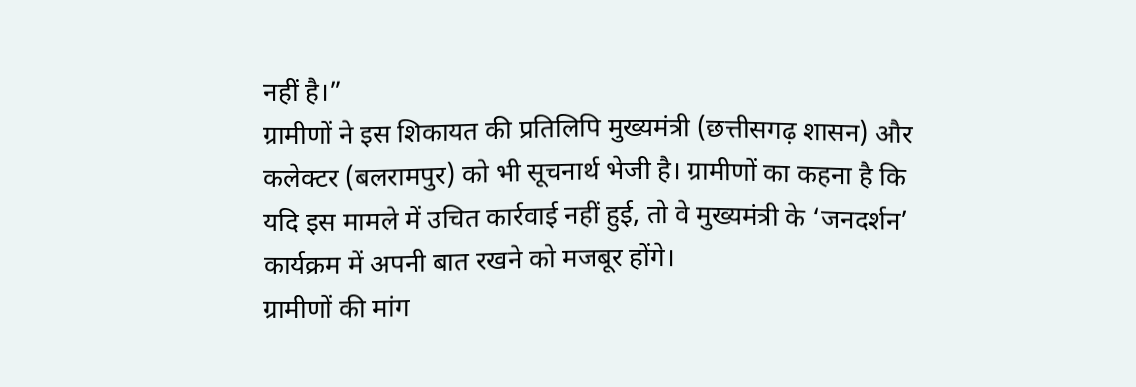नहीं है।”
ग्रामीणों ने इस शिकायत की प्रतिलिपि मुख्यमंत्री (छत्तीसगढ़ शासन) और कलेक्टर (बलरामपुर) को भी सूचनार्थ भेजी है। ग्रामीणों का कहना है कि यदि इस मामले में उचित कार्रवाई नहीं हुई, तो वे मुख्यमंत्री के ‘जनदर्शन’ कार्यक्रम में अपनी बात रखने को मजबूर होंगे।
ग्रामीणों की मांग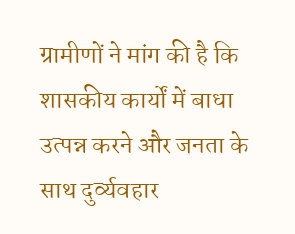ग्रामीणों ने मांग की है कि शासकीय कार्यों में बाधा उत्पन्न करने और जनता के साथ दुर्व्यवहार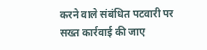करने वाले संबंधित पटवारी पर सख्त कार्रवाई की जाए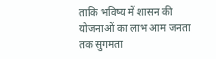ताकि भविष्य में शासन की योजनाओं का लाभ आम जनता तक सुगमता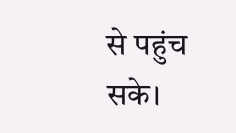से पहुंच सके।